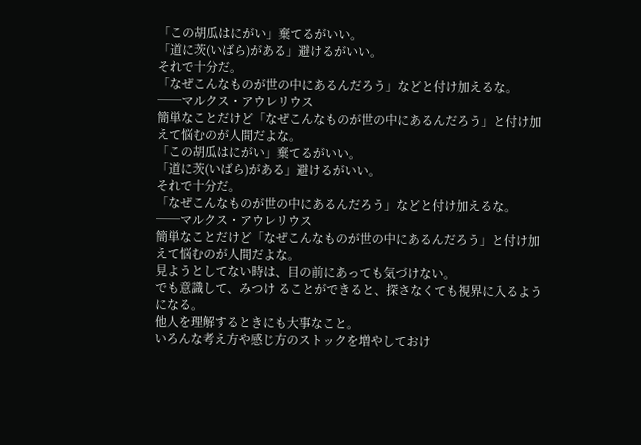「この胡瓜はにがい」棄てるがいい。
「道に茨(いばら)がある」避けるがいい。
それで十分だ。
「なぜこんなものが世の中にあるんだろう」などと付け加えるな。
──マルクス・アウレリウス
簡単なことだけど「なぜこんなものが世の中にあるんだろう」と付け加えて悩むのが人間だよな。
「この胡瓜はにがい」棄てるがいい。
「道に茨(いばら)がある」避けるがいい。
それで十分だ。
「なぜこんなものが世の中にあるんだろう」などと付け加えるな。
──マルクス・アウレリウス
簡単なことだけど「なぜこんなものが世の中にあるんだろう」と付け加えて悩むのが人間だよな。
見ようとしてない時は、目の前にあっても気づけない。
でも意識して、みつけ ることができると、探さなくても視界に入るようになる。
他人を理解するときにも大事なこと。
いろんな考え方や感じ方のストックを増やしておけ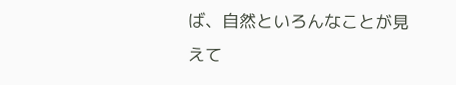ば、自然といろんなことが見えて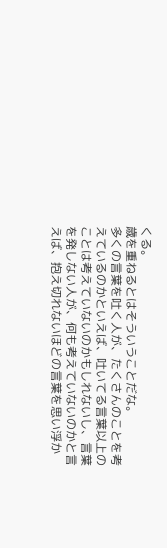くる。
歳を重ねるとはそういうことだな。
多くの言葉を吐く人が、たくさんのことを考えているのかといえば、吐いてる言葉以上のことは考えていないのかもしれないし、言葉を発しない人が、何も考えていないのかと言えば、抱え切れないほどの言葉を思い浮か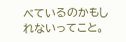べているのかもしれないってこと。